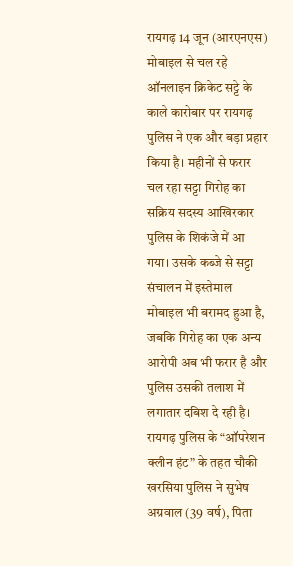रायगढ़ 14 जून (आरएनएस) मोबाइल से चल रहे ऑनलाइन क्रिकेट सट्टे के काले कारोबार पर रायगढ़ पुलिस ने एक और बड़ा प्रहार किया है। महीनों से फरार चल रहा सट्टा गिरोह का सक्रिय सदस्य आखिरकार पुलिस के शिकंजे में आ गया। उसके कब्जे से सट्टा संचालन में इस्तेमाल मोबाइल भी बरामद हुआ है, जबकि गिरोह का एक अन्य आरोपी अब भी फरार है और पुलिस उसकी तलाश में लगातार दबिश दे रही है।
रायगढ़ पुलिस के “ऑपरेशन क्लीन हंट” के तहत चौकी खरसिया पुलिस ने सुभेष अग्रवाल (39 वर्ष), पिता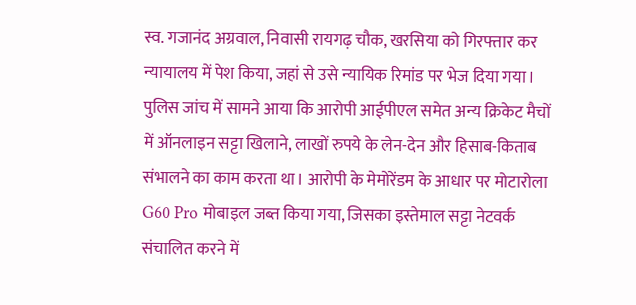स्व. गजानंद अग्रवाल, निवासी रायगढ़ चौक, खरसिया को गिरफ्तार कर न्यायालय में पेश किया, जहां से उसे न्यायिक रिमांड पर भेज दिया गया। पुलिस जांच में सामने आया कि आरोपी आईपीएल समेत अन्य क्रिकेट मैचों में ऑनलाइन सट्टा खिलाने, लाखों रुपये के लेन-देन और हिसाब-किताब संभालने का काम करता था। आरोपी के मेमोरेंडम के आधार पर मोटारोला G60 Pro मोबाइल जब्त किया गया, जिसका इस्तेमाल सट्टा नेटवर्क संचालित करने में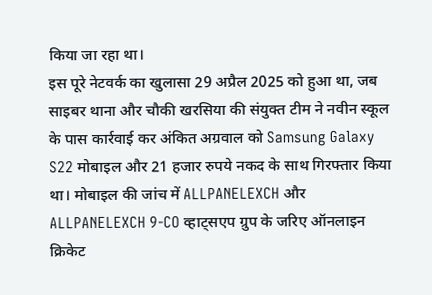किया जा रहा था।
इस पूरे नेटवर्क का खुलासा 29 अप्रैल 2025 को हुआ था, जब साइबर थाना और चौकी खरसिया की संयुक्त टीम ने नवीन स्कूल के पास कार्रवाई कर अंकित अग्रवाल को Samsung Galaxy S22 मोबाइल और 21 हजार रुपये नकद के साथ गिरफ्तार किया था। मोबाइल की जांच में ALLPANELEXCH और ALLPANELEXCH 9-CO व्हाट्सएप ग्रुप के जरिए ऑनलाइन क्रिकेट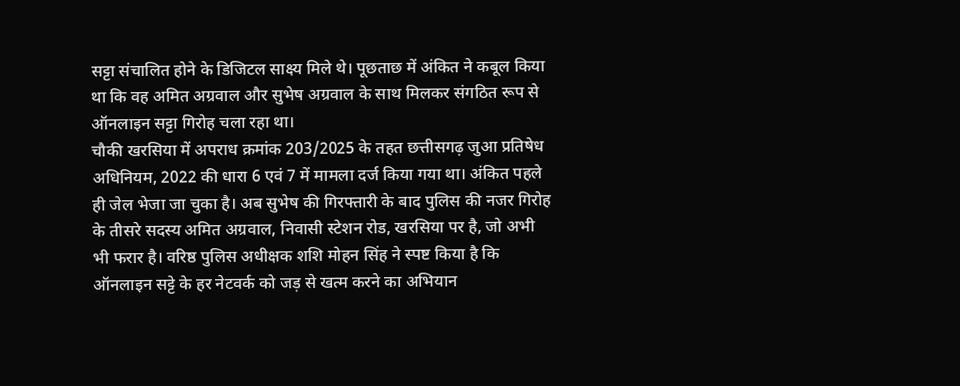सट्टा संचालित होने के डिजिटल साक्ष्य मिले थे। पूछताछ में अंकित ने कबूल किया था कि वह अमित अग्रवाल और सुभेष अग्रवाल के साथ मिलकर संगठित रूप से ऑनलाइन सट्टा गिरोह चला रहा था।
चौकी खरसिया में अपराध क्रमांक 203/2025 के तहत छत्तीसगढ़ जुआ प्रतिषेध अधिनियम, 2022 की धारा 6 एवं 7 में मामला दर्ज किया गया था। अंकित पहले ही जेल भेजा जा चुका है। अब सुभेष की गिरफ्तारी के बाद पुलिस की नजर गिरोह के तीसरे सदस्य अमित अग्रवाल, निवासी स्टेशन रोड, खरसिया पर है, जो अभी भी फरार है। वरिष्ठ पुलिस अधीक्षक शशि मोहन सिंह ने स्पष्ट किया है कि ऑनलाइन सट्टे के हर नेटवर्क को जड़ से खत्म करने का अभियान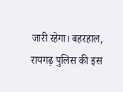जारी रहेगा। बहरहाल, रायगढ़ पुलिस की इस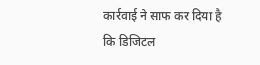कार्रवाई ने साफ कर दिया है कि डिजिटल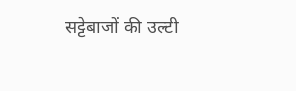सट्टेबाजों की उल्टी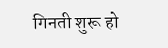गिनती शुरू हो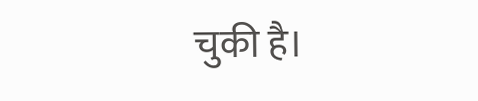चुकी है।